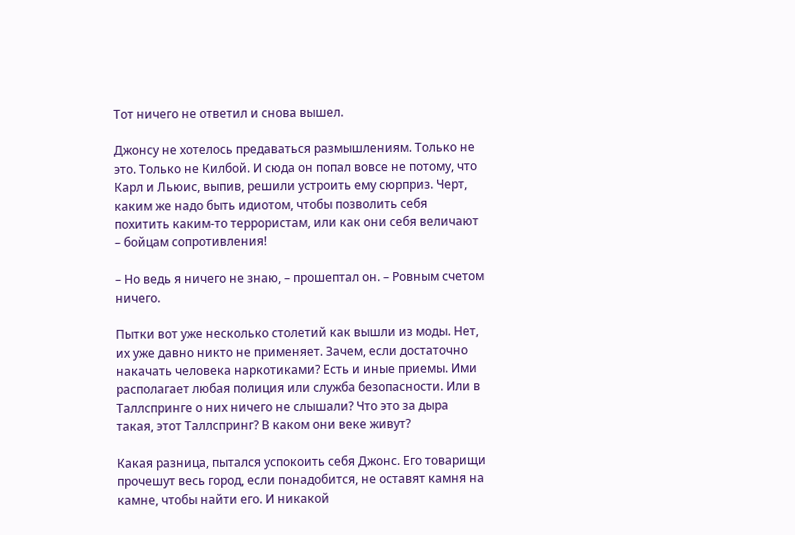Тот ничего не ответил и снова вышел.

Джонсу не хотелось предаваться размышлениям. Только не это. Только не Килбой. И сюда он попал вовсе не потому, что Карл и Льюис, выпив, решили устроить ему сюрприз. Черт, каким же надо быть идиотом, чтобы позволить себя похитить каким-то террористам, или как они себя величают – бойцам сопротивления!

– Но ведь я ничего не знаю, – прошептал он. – Ровным счетом ничего.

Пытки вот уже несколько столетий как вышли из моды. Нет, их уже давно никто не применяет. Зачем, если достаточно накачать человека наркотиками? Есть и иные приемы. Ими располагает любая полиция или служба безопасности. Или в Таллспринге о них ничего не слышали? Что это за дыра такая, этот Таллспринг? В каком они веке живут?

Какая разница, пытался успокоить себя Джонс. Его товарищи прочешут весь город, если понадобится, не оставят камня на камне, чтобы найти его. И никакой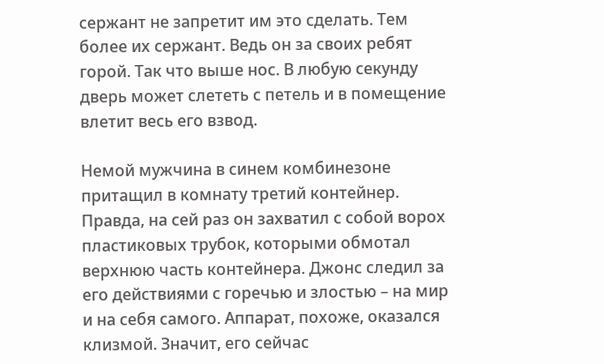сержант не запретит им это сделать. Тем более их сержант. Ведь он за своих ребят горой. Так что выше нос. В любую секунду дверь может слететь с петель и в помещение влетит весь его взвод.

Немой мужчина в синем комбинезоне притащил в комнату третий контейнер. Правда, на сей раз он захватил с собой ворох пластиковых трубок, которыми обмотал верхнюю часть контейнера. Джонс следил за его действиями с горечью и злостью – на мир и на себя самого. Аппарат, похоже, оказался клизмой. Значит, его сейчас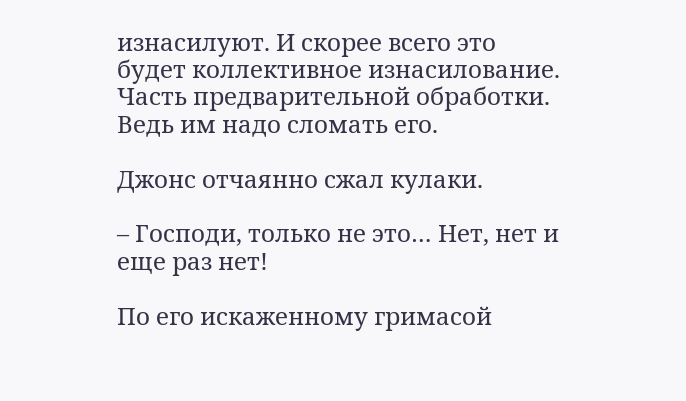изнасилуют. И скорее всего это будет коллективное изнасилование. Часть предварительной обработки. Ведь им надо сломать его.

Джонс отчаянно сжал кулаки.

– Господи, только не это… Нет, нет и еще раз нет!

По его искаженному гримасой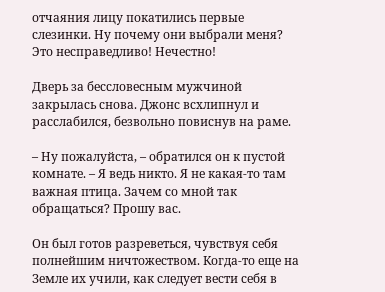отчаяния лицу покатились первые слезинки. Ну почему они выбрали меня? Это несправедливо! Нечестно!

Дверь за бессловесным мужчиной закрылась снова. Джонс всхлипнул и расслабился, безвольно повиснув на раме.

– Ну пожалуйста, – обратился он к пустой комнате. – Я ведь никто. Я не какая-то там важная птица. Зачем со мной так обращаться? Прошу вас.

Он был готов разреветься, чувствуя себя полнейшим ничтожеством. Когда-то еще на Земле их учили, как следует вести себя в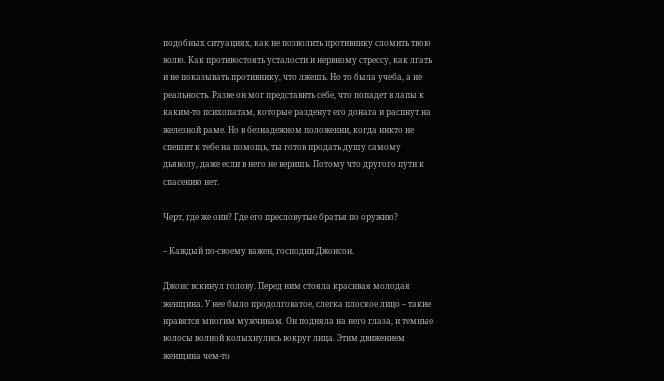подобных ситуациях, как не позволить противнику сломить твою волю. Как противостоять усталости и нервному стрессу, как лгать и не показывать противнику, что лжешь. Но то была учеба, а не реальность. Разве он мог представить себе, что попадет в лапы к каким-то психопатам, которые разденут его донага и распнут на железной раме. Но в безнадежном положении, когда никто не спешит к тебе на помощь, ты готов продать душу самому дьяволу, даже если в него не веришь. Потому что другого пути к спасению нет.

Черт, где же они? Где его пресловутые братья по оружию?

– Каждый по-своему важен, господин Джонсон.

Джонс вскинул голову. Перед ним стояла красивая молодая женщина. У нее было продолговатое, слегка плоское лицо – такие нравятся многим мужчинам. Он подняла на него глаза, и темные волосы волной колыхнулись вокруг лица. Этим движением женщина чем-то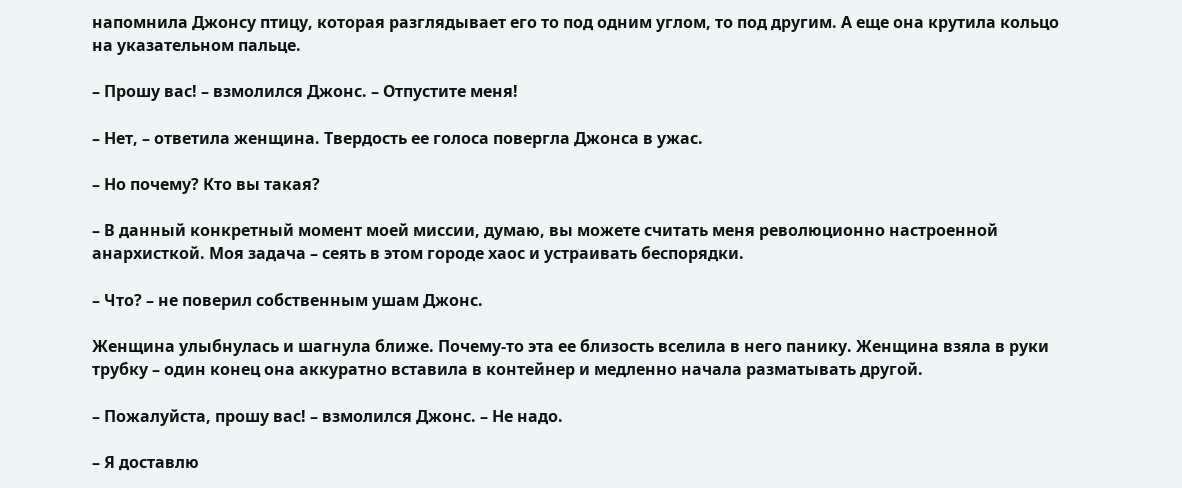напомнила Джонсу птицу, которая разглядывает его то под одним углом, то под другим. А еще она крутила кольцо на указательном пальце.

– Прошу вас! – взмолился Джонс. – Отпустите меня!

– Нет, – ответила женщина. Твердость ее голоса повергла Джонса в ужас.

– Но почему? Кто вы такая?

– В данный конкретный момент моей миссии, думаю, вы можете считать меня революционно настроенной анархисткой. Моя задача – сеять в этом городе хаос и устраивать беспорядки.

– Что? – не поверил собственным ушам Джонс.

Женщина улыбнулась и шагнула ближе. Почему-то эта ее близость вселила в него панику. Женщина взяла в руки трубку – один конец она аккуратно вставила в контейнер и медленно начала разматывать другой.

– Пожалуйста, прошу вас! – взмолился Джонс. – Не надо.

– Я доставлю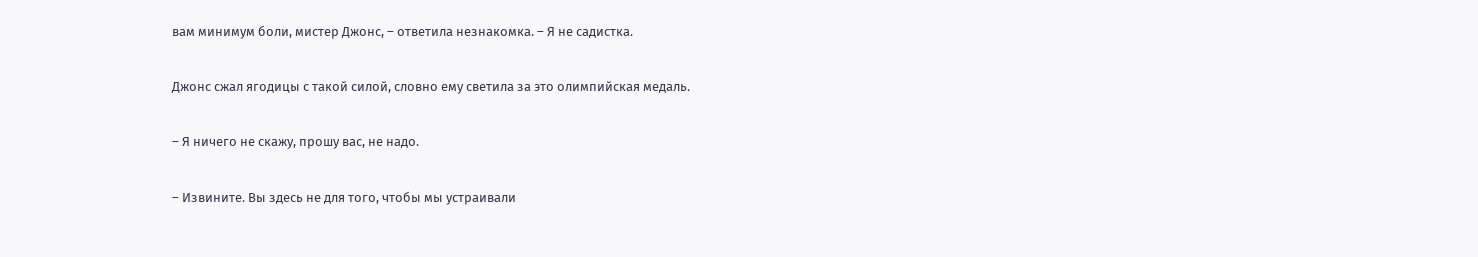вам минимум боли, мистер Джонс, – ответила незнакомка. – Я не садистка.

Джонс сжал ягодицы с такой силой, словно ему светила за это олимпийская медаль.

– Я ничего не скажу, прошу вас, не надо.

– Извините. Вы здесь не для того, чтобы мы устраивали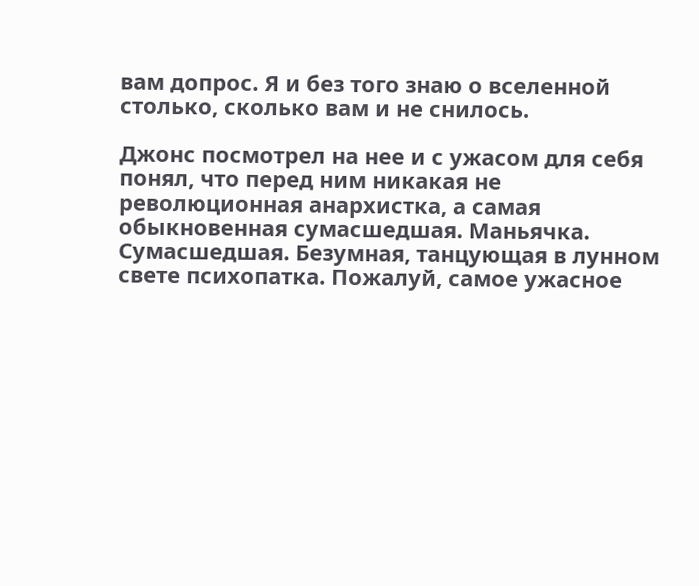вам допрос. Я и без того знаю о вселенной столько, сколько вам и не снилось.

Джонс посмотрел на нее и с ужасом для себя понял, что перед ним никакая не революционная анархистка, а самая обыкновенная сумасшедшая. Маньячка. Сумасшедшая. Безумная, танцующая в лунном свете психопатка. Пожалуй, самое ужасное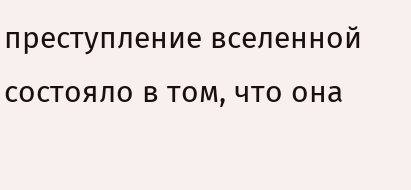преступление вселенной состояло в том, что она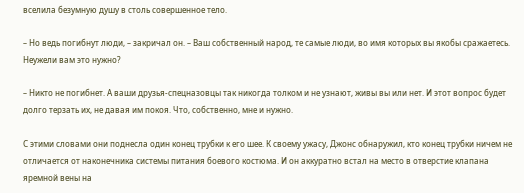вселила безумную душу в столь совершенное тело.

– Но ведь погибнут люди, – закричал он. – Ваш собственный народ, те самые люди, во имя которых вы якобы сражаетесь. Неужели вам это нужно?

– Никто не погибнет. А ваши друзья-спецназовцы так никогда толком и не узнают, живы вы или нет. И этот вопрос будет долго терзать их, не давая им покоя. Что, собственно, мне и нужно.

С этими словами они поднесла один конец трубки к его шее. К своему ужасу, Джонс обнаружил, кто конец трубки ничем не отличается от наконечника системы питания боевого костюма. И он аккуратно встал на место в отверстие клапана яремной вены на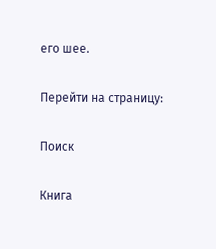его шее.

Перейти на страницу:

Поиск

Книга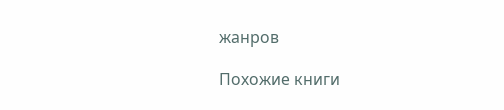жанров

Похожие книги